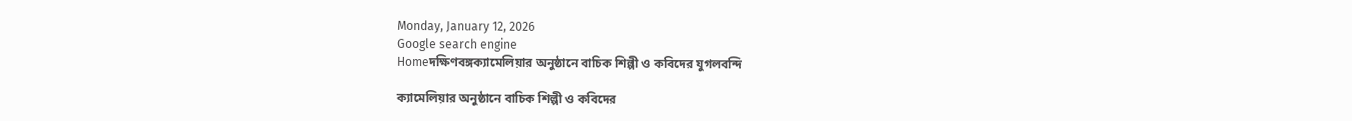Monday, January 12, 2026
Google search engine
Homeদক্ষিণবঙ্গক্যামেলিয়ার অনুষ্ঠানে বাচিক শিল্পী ও কবিদের যুগলবন্দি

ক্যামেলিয়ার অনুষ্ঠানে বাচিক শিল্পী ও কবিদের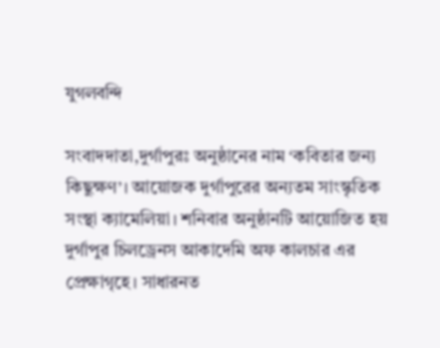যুগলবন্দি

সংবাদদাতা,দুর্গাপুরঃ অনুষ্ঠানের নাম ‘কবিতার জন্য  কিছুক্ষণ’। আয়োজক দুর্গাপুরের অন্যতম সাংস্কৃতিক সংস্থা ক্যামেলিয়া। শনিবার অনুষ্ঠানটি আয়োজিত হয় দুর্গাপুর চিলড্রেনস আকাদেমি অফ কালচার এর প্রেক্ষাগৃহে। সাধারনত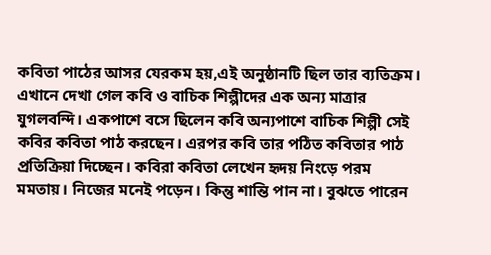কবিতা পাঠের আসর যেরকম হয়,এই অনুষ্ঠানটি ছিল তার ব্যতিক্রম। এখানে দেখা গেল কবি ও বাচিক শিল্পীদের এক অন্য মাত্রার যুগলবন্দি। একপাশে বসে ছিলেন কবি অন্যপাশে বাচিক শিল্পী সেই কবির কবিতা পাঠ করছেন। এরপর কবি তার পঠিত কবিতার পাঠ প্রতিক্রিয়া দিচ্ছেন। কবিরা কবিতা লেখেন হৃদয় নিংড়ে পরম মমতায়। নিজের মনেই পড়েন। কিন্তু শান্তি পান না। বুঝতে পারেন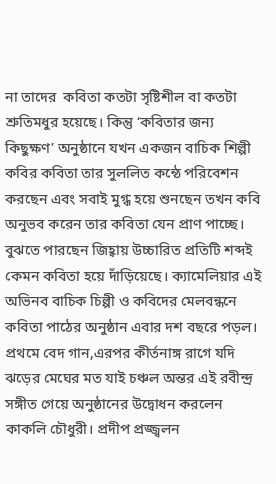না তাদের  কবিতা কতটা সৃষ্টিশীল বা কতটা শ্রুতিমধুর হয়েছে। কিন্তু ‘কবিতার জন্য  কিছুক্ষণ’ অনুষ্ঠানে যখন একজন বাচিক শিল্পী কবির কবিতা তার সুললিত কন্ঠে পরিবেশন করছেন এবং সবাই মুগ্ধ হয়ে শুনছেন তখন কবি অনুভব করেন তার কবিতা যেন প্রাণ পাচ্ছে। বুঝতে পারছেন জিহ্বায় উচ্চারিত প্রতিটি শব্দই কেমন কবিতা হয়ে দাঁড়িয়েছে। ক্যামেলিয়ার এই অভিনব বাচিক চিল্পী ও কবিদের মেলবন্ধনে কবিতা পাঠের অনুষ্ঠান এবার দশ বছরে পড়ল। প্রথমে বেদ গান,এরপর কীর্তনাঙ্গ রাগে যদি ঝড়ের মেঘের মত যাই চঞ্চল অন্তর এই রবীন্দ্র সঙ্গীত গেয়ে অনুষ্ঠানের উদ্বোধন করলেন কাকলি চৌধুরী। প্রদীপ প্রজ্জ্বলন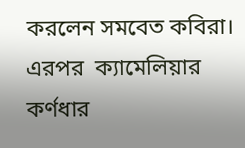করলেন সমবেত কবিরা। এরপর  ক্যামেলিয়ার কর্ণধার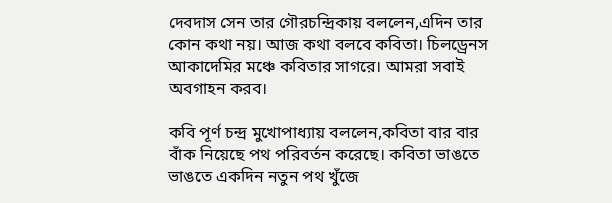দেবদাস সেন তার গৌরচন্দ্রিকায় বললেন,এদিন তার কোন কথা নয়। আজ কথা বলবে কবিতা। চিলড্রেনস আকাদেমির মঞ্চে কবিতার সাগরে। আমরা সবাই অবগাহন করব।

কবি পূর্ণ চন্দ্র মুখোপাধ্যায় বললেন,কবিতা বার বার বাঁক নিয়েছে পথ পরিবর্তন করেছে। কবিতা ভাঙতে ভাঙতে একদিন নতুন পথ খুঁজে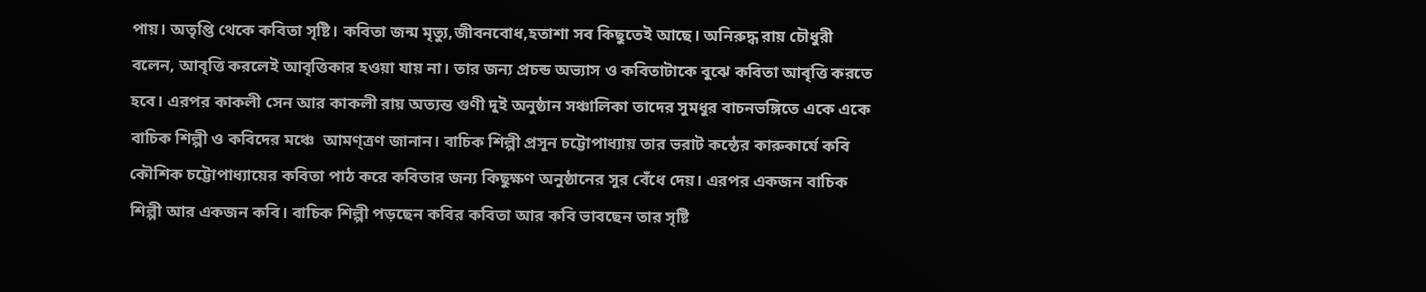পায়। অতৃপ্তি থেকে কবিতা সৃষ্টি। কবিতা জন্ম মৃত্যু,জীবনবোধ,হতাশা সব কিছুতেই আছে। অনিরুদ্ধ রায় চৌধুরী বলেন, আবৃত্তি করলেই আবৃত্তিকার হওয়া যায় না। তার জন্য প্রচন্ড অভ্যাস ও কবিতাটাকে বুঝে কবিতা আবৃত্তি করতে হবে। এরপর কাকলী সেন আর কাকলী রায় অত্যন্ত গুণী দুই অনুষ্ঠান সঞ্চালিকা তাদের সুমধুর বাচনভঙ্গিতে একে একে বাচিক শিল্পী ও কবিদের মঞ্চে  আমণ্ত্রণ জানান। বাচিক শিল্পী প্রসূন চট্টোপাধ্যায় তার ভরাট কন্ঠের কারুকার্যে কবি কৌশিক চট্টোপাধ্যায়ের কবিতা পাঠ করে কবিতার জন্য কিছুক্ষণ অনুষ্ঠানের সুর বেঁধে দেয়। এরপর একজন বাচিক শিল্পী আর একজন কবি। বাচিক শিল্পী পড়ছেন কবির কবিতা আর কবি ভাবছেন তার সৃষ্টি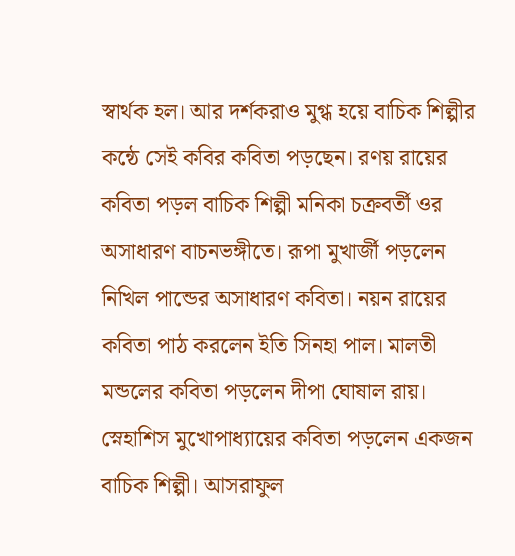স্বার্থক হল। আর দর্শকরাও মুগ্ধ হয়ে বাচিক শিল্পীর কন্ঠে সেই কবির কবিতা পড়ছেন। রণয় রায়ের কবিতা পড়ল বাচিক শিল্পী মনিকা চক্রবর্তী ওর অসাধারণ বাচনভঙ্গীতে। রূপা মুখার্জী পড়লেন নিখিল পান্ডের অসাধারণ কবিতা। নয়ন রায়ের কবিতা পাঠ করলেন ইতি সিনহা পাল। মালতী মন্ডলের কবিতা পড়লেন দীপা ঘোষাল রায়। স্নেহাশিস মুখোপাধ্যায়ের কবিতা পড়লেন একজন বাচিক শিল্পী। আসরাফুল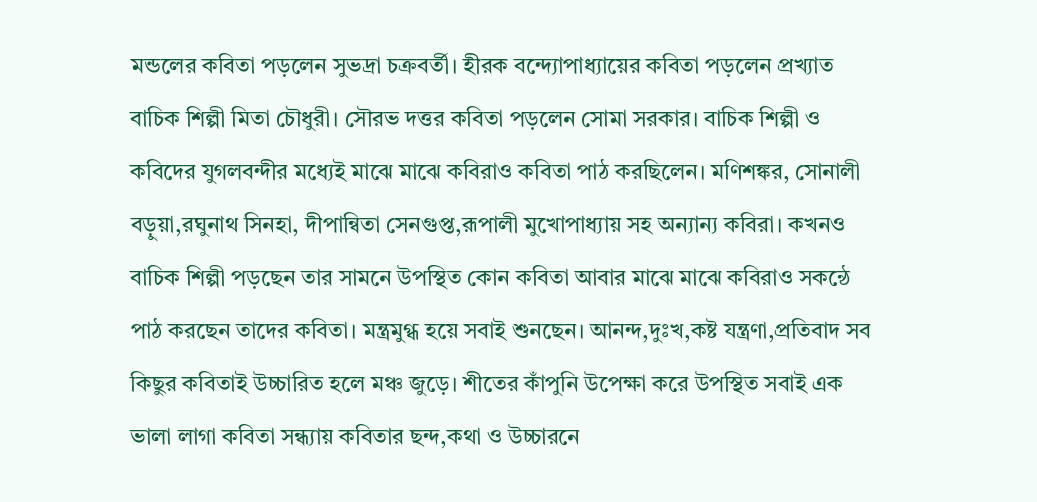মন্ডলের কবিতা পড়লেন সুভদ্রা চক্রবর্তী। হীরক বন্দ্যোপাধ্যায়ের কবিতা পড়লেন প্রখ্যাত বাচিক শিল্পী মিতা চৌধুরী। সৌরভ দত্তর কবিতা পড়লেন সোমা সরকার। বাচিক শিল্পী ও কবিদের যুগলবন্দীর মধ্যেই মাঝে মাঝে কবিরাও কবিতা পাঠ করছিলেন। মণিশঙ্কর, সোনালী বড়ুয়া,রঘুনাথ সিনহা, দীপান্বিতা সেনগুপ্ত,রূপালী মুখোপাধ্যায় সহ অন্যান্য কবিরা। কখনও বাচিক শিল্পী পড়ছেন তার সামনে উপস্থিত কোন কবিতা আবার মাঝে মাঝে কবিরাও সকন্ঠে পাঠ করছেন তাদের কবিতা। মন্ত্রমুগ্ধ হয়ে সবাই শুনছেন। আনন্দ,দুঃখ,কষ্ট যন্ত্রণা,প্রতিবাদ সব কিছুর কবিতাই উচ্চারিত হলে মঞ্চ জুড়ে। শীতের কাঁপুনি উপেক্ষা করে উপস্থিত সবাই এক ভালা লাগা কবিতা সন্ধ্যায় কবিতার ছন্দ,কথা ও উচ্চারনে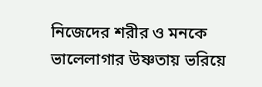নিজেদের শরীর ও মনকে ভালেলাগার উষ্ণতায় ভরিয়ে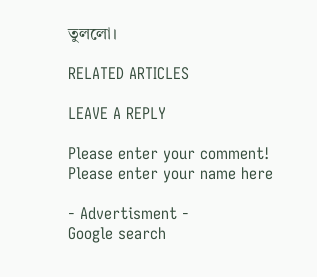তুললো।

RELATED ARTICLES

LEAVE A REPLY

Please enter your comment!
Please enter your name here

- Advertisment -
Google search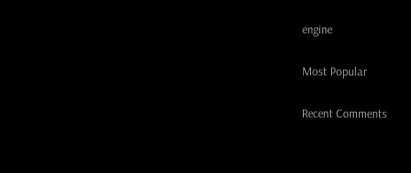engine

Most Popular

Recent Comments